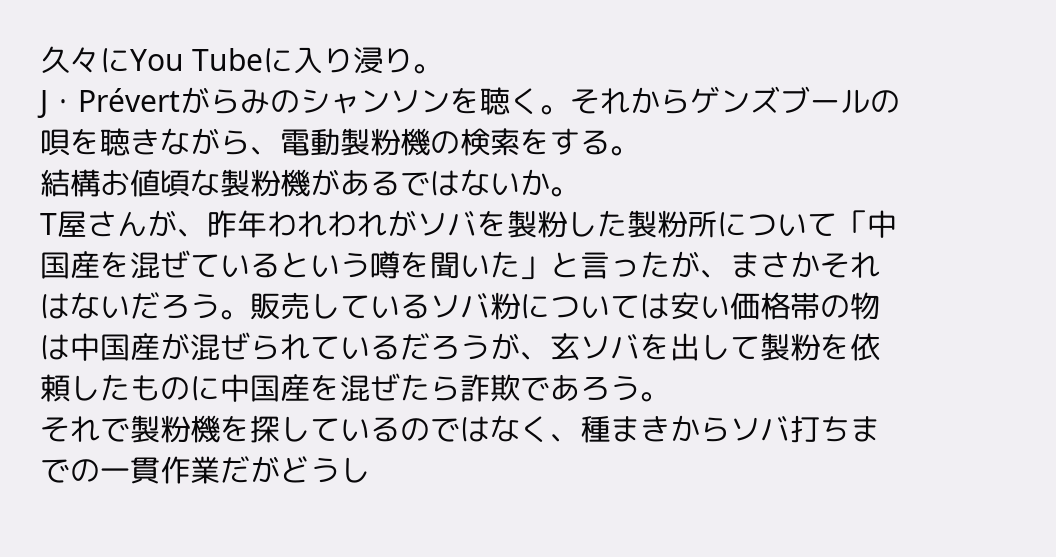久々にYou Tubeに入り浸り。
J・Prévertがらみのシャンソンを聴く。それからゲンズブールの唄を聴きながら、電動製粉機の検索をする。
結構お値頃な製粉機があるではないか。
T屋さんが、昨年われわれがソバを製粉した製粉所について「中国産を混ぜているという噂を聞いた」と言ったが、まさかそれはないだろう。販売しているソバ粉については安い価格帯の物は中国産が混ぜられているだろうが、玄ソバを出して製粉を依頼したものに中国産を混ぜたら詐欺であろう。
それで製粉機を探しているのではなく、種まきからソバ打ちまでの一貫作業だがどうし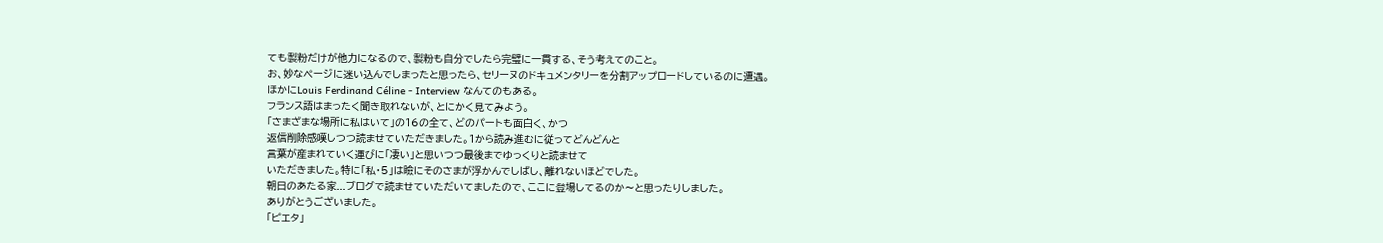ても製粉だけが他力になるので、製粉も自分でしたら完璧に一貫する、そう考えてのこと。
お、妙なページに迷い込んでしまったと思ったら、セリーヌのドキュメンタリーを分割アップロードしているのに遭遇。
ほかにLouis Ferdinand Céline - Interview なんてのもある。
フランス語はまったく聞き取れないが、とにかく見てみよう。
「さまざまな場所に私はいて」の16の全て、どのパートも面白く、かつ
返信削除感嘆しつつ読ませていただきました。1から読み進むに従ってどんどんと
言葉が産まれていく運びに「凄い」と思いつつ最後までゆっくりと読ませて
いただきました。特に「私・5」は瞼にそのさまが浮かんでしばし、離れないほどでした。
朝日のあたる家...ブログで読ませていただいてましたので、ここに登場してるのか〜と思ったりしました。
ありがとうございました。
「ピエタ」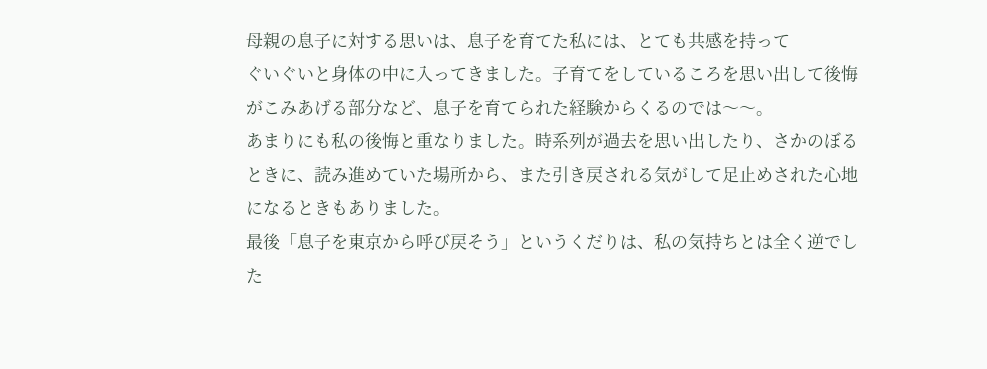母親の息子に対する思いは、息子を育てた私には、とても共感を持って
ぐいぐいと身体の中に入ってきました。子育てをしているころを思い出して後悔がこみあげる部分など、息子を育てられた経験からくるのでは〜〜。
あまりにも私の後悔と重なりました。時系列が過去を思い出したり、さかのぼるときに、読み進めていた場所から、また引き戻される気がして足止めされた心地になるときもありました。
最後「息子を東京から呼び戻そう」というくだりは、私の気持ちとは全く逆でした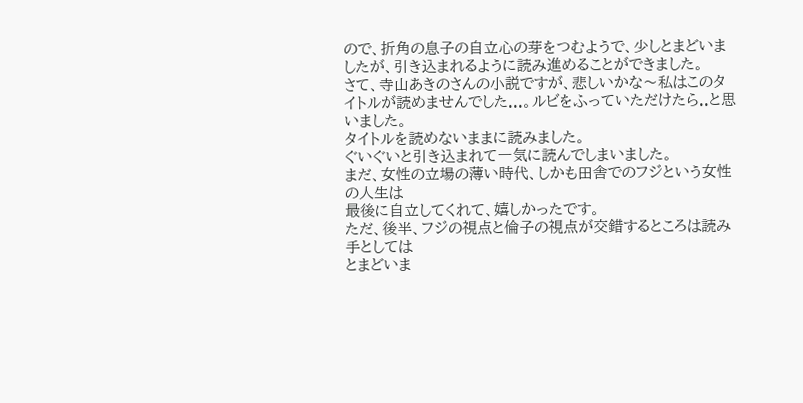ので、折角の息子の自立心の芽をつむようで、少しとまどいましたが、引き込まれるように読み進めることができました。
さて、寺山あきのさんの小説ですが、悲しいかな〜私はこのタイトルが読めませんでした...。ルビをふっていただけたら..と思いました。
タイトルを読めないままに読みました。
ぐいぐいと引き込まれて一気に読んでしまいました。
まだ、女性の立場の薄い時代、しかも田舎でのフジという女性の人生は
最後に自立してくれて、嬉しかったです。
ただ、後半、フジの視点と倫子の視点が交錯するところは読み手としては
とまどいま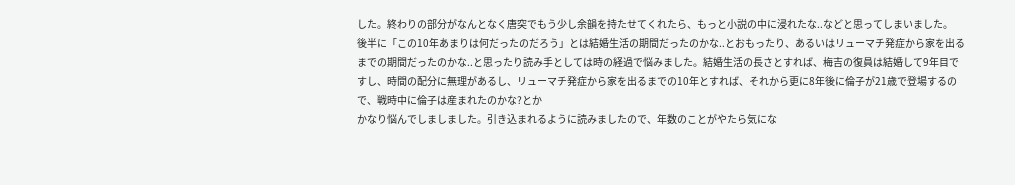した。終わりの部分がなんとなく唐突でもう少し余韻を持たせてくれたら、もっと小説の中に浸れたな..などと思ってしまいました。
後半に「この10年あまりは何だったのだろう」とは結婚生活の期間だったのかな..とおもったり、あるいはリューマチ発症から家を出るまでの期間だったのかな..と思ったり読み手としては時の経過で悩みました。結婚生活の長さとすれば、梅吉の復員は結婚して9年目ですし、時間の配分に無理があるし、リューマチ発症から家を出るまでの10年とすれば、それから更に8年後に倫子が21歳で登場するので、戦時中に倫子は産まれたのかな?とか
かなり悩んでしましました。引き込まれるように読みましたので、年数のことがやたら気にな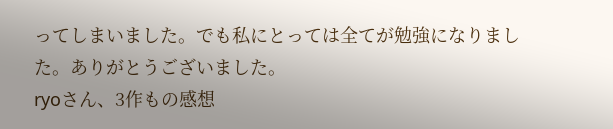ってしまいました。でも私にとっては全てが勉強になりました。ありがとうございました。
ryoさん、3作もの感想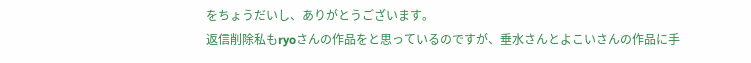をちょうだいし、ありがとうございます。
返信削除私もryoさんの作品をと思っているのですが、垂水さんとよこいさんの作品に手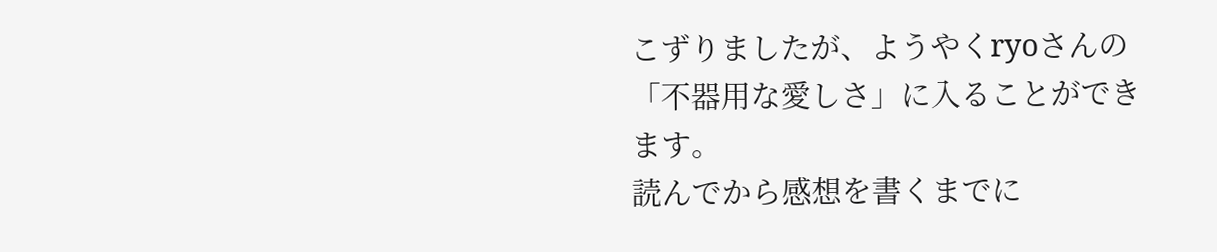こずりましたが、ようやくryoさんの「不器用な愛しさ」に入ることができます。
読んでから感想を書くまでに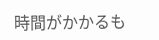時間がかかるも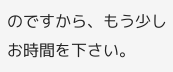のですから、もう少しお時間を下さい。